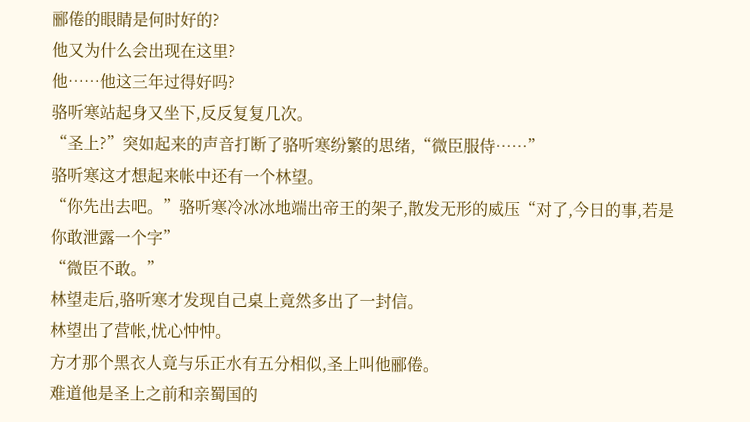郦倦的眼睛是何时好的?
他又为什么会出现在这里?
他……他这三年过得好吗?
骆听寒站起身又坐下,反反复复几次。
“圣上?”突如起来的声音打断了骆听寒纷繁的思绪,“微臣服侍……”
骆听寒这才想起来帐中还有一个林望。
“你先出去吧。”骆听寒冷冰冰地端出帝王的架子,散发无形的威压“对了,今日的事,若是你敢泄露一个字”
“微臣不敢。”
林望走后,骆听寒才发现自己桌上竟然多出了一封信。
林望出了营帐,忧心忡忡。
方才那个黑衣人竟与乐正水有五分相似,圣上叫他郦倦。
难道他是圣上之前和亲蜀国的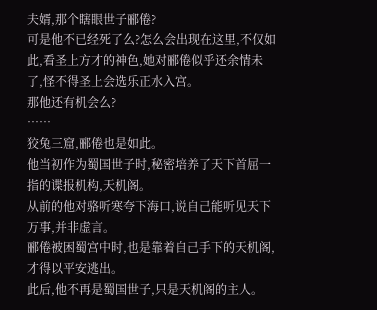夫婿,那个瞎眼世子郦倦?
可是他不已经死了么?怎么会出现在这里,不仅如此,看圣上方才的神色,她对郦倦似乎还余情未了,怪不得圣上会选乐正水入宫。
那他还有机会么?
……
狡兔三窟,郦倦也是如此。
他当初作为蜀国世子时,秘密培养了天下首屈一指的谍报机构,天机阁。
从前的他对骆听寒夸下海口,说自己能听见天下万事,并非虚言。
郦倦被困蜀宫中时,也是靠着自己手下的天机阁,才得以平安逃出。
此后,他不再是蜀国世子,只是天机阁的主人。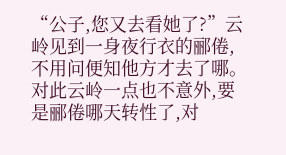“公子,您又去看她了?”云岭见到一身夜行衣的郦倦,不用问便知他方才去了哪。
对此云岭一点也不意外,要是郦倦哪天转性了,对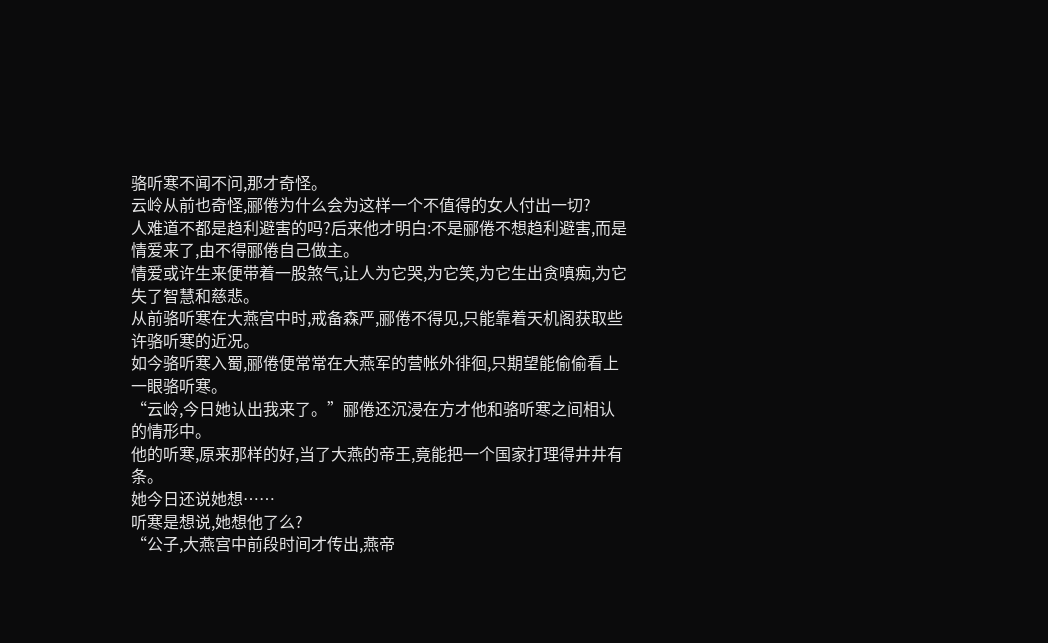骆听寒不闻不问,那才奇怪。
云岭从前也奇怪,郦倦为什么会为这样一个不值得的女人付出一切?
人难道不都是趋利避害的吗?后来他才明白:不是郦倦不想趋利避害,而是情爱来了,由不得郦倦自己做主。
情爱或许生来便带着一股煞气,让人为它哭,为它笑,为它生出贪嗔痴,为它失了智慧和慈悲。
从前骆听寒在大燕宫中时,戒备森严,郦倦不得见,只能靠着天机阁获取些许骆听寒的近况。
如今骆听寒入蜀,郦倦便常常在大燕军的营帐外徘徊,只期望能偷偷看上一眼骆听寒。
“云岭,今日她认出我来了。”郦倦还沉浸在方才他和骆听寒之间相认的情形中。
他的听寒,原来那样的好,当了大燕的帝王,竟能把一个国家打理得井井有条。
她今日还说她想……
听寒是想说,她想他了么?
“公子,大燕宫中前段时间才传出,燕帝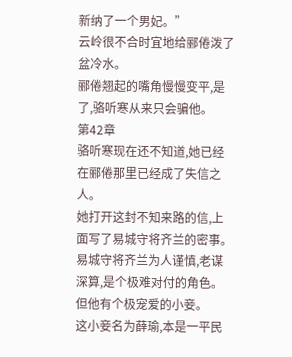新纳了一个男妃。”
云岭很不合时宜地给郦倦泼了盆冷水。
郦倦翘起的嘴角慢慢变平,是了,骆听寒从来只会骗他。
第42章
骆听寒现在还不知道,她已经在郦倦那里已经成了失信之人。
她打开这封不知来路的信,上面写了易城守将齐兰的密事。
易城守将齐兰为人谨慎,老谋深算,是个极难对付的角色。
但他有个极宠爱的小妾。
这小妾名为薛瑜,本是一平民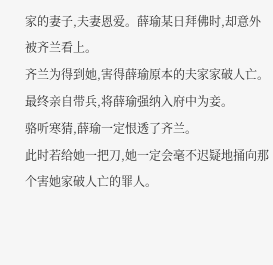家的妻子,夫妻恩爱。薛瑜某日拜佛时,却意外被齐兰看上。
齐兰为得到她,害得薛瑜原本的夫家家破人亡。
最终亲自带兵,将薛瑜强纳入府中为妾。
骆听寒猜,薛瑜一定恨透了齐兰。
此时若给她一把刀,她一定会毫不迟疑地捅向那个害她家破人亡的罪人。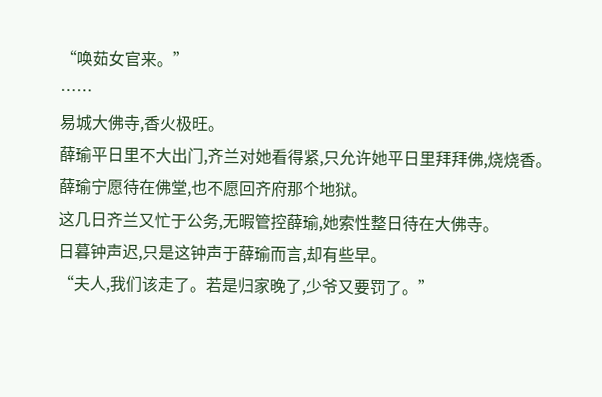“唤茹女官来。”
……
易城大佛寺,香火极旺。
薛瑜平日里不大出门,齐兰对她看得紧,只允许她平日里拜拜佛,烧烧香。
薛瑜宁愿待在佛堂,也不愿回齐府那个地狱。
这几日齐兰又忙于公务,无暇管控薛瑜,她索性整日待在大佛寺。
日暮钟声迟,只是这钟声于薛瑜而言,却有些早。
“夫人,我们该走了。若是归家晚了,少爷又要罚了。”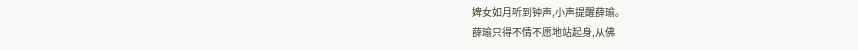婢女如月听到钟声,小声提醒薛瑜。
薛瑜只得不情不愿地站起身,从佛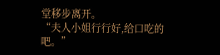堂移步离开。
“夫人小姐行行好,给口吃的吧。”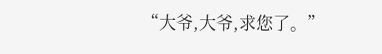“大爷,大爷,求您了。”